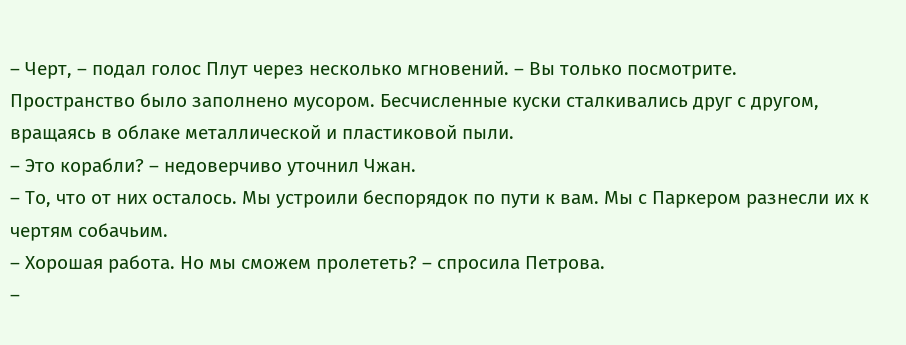– Черт, – подал голос Плут через несколько мгновений. – Вы только посмотрите.
Пространство было заполнено мусором. Бесчисленные куски сталкивались друг с другом, вращаясь в облаке металлической и пластиковой пыли.
– Это корабли? – недоверчиво уточнил Чжан.
– То, что от них осталось. Мы устроили беспорядок по пути к вам. Мы с Паркером разнесли их к чертям собачьим.
– Хорошая работа. Но мы сможем пролететь? – спросила Петрова.
–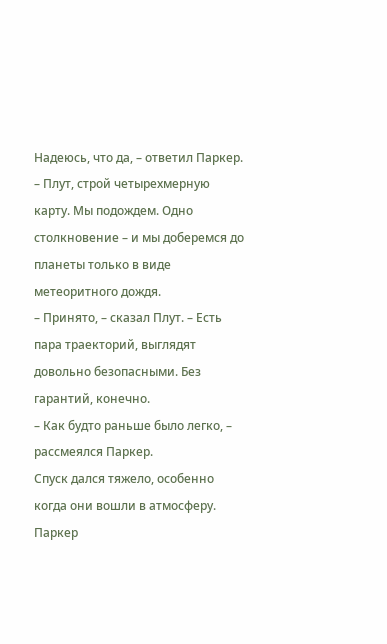Надеюсь, что да, – ответил Паркер. – Плут, строй четырехмерную карту. Мы подождем. Одно столкновение – и мы доберемся до планеты только в виде метеоритного дождя.
– Принято, – сказал Плут. – Есть пара траекторий, выглядят довольно безопасными. Без гарантий, конечно.
– Как будто раньше было легко, – рассмеялся Паркер.
Спуск дался тяжело, особенно когда они вошли в атмосферу. Паркер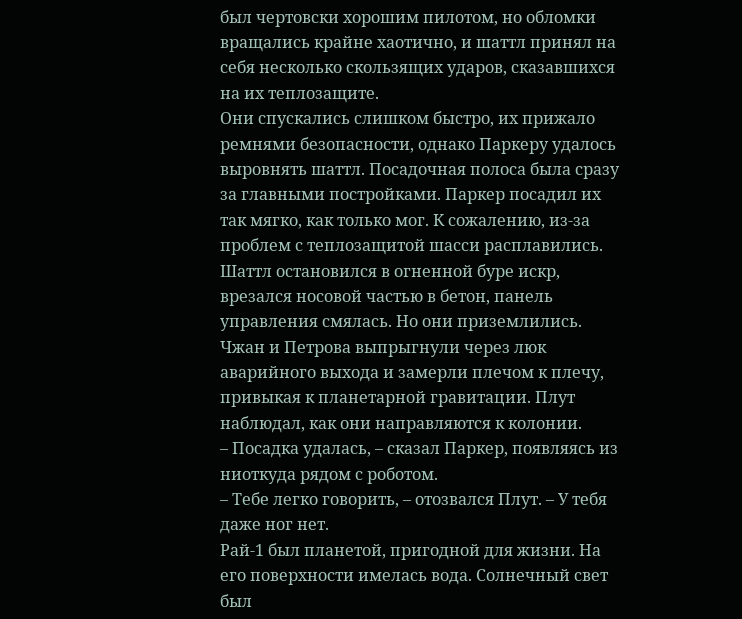был чертовски хорошим пилотом, но обломки вращались крайне хаотично, и шаттл принял на себя несколько скользящих ударов, сказавшихся на их теплозащите.
Они спускались слишком быстро, их прижало ремнями безопасности, однако Паркеру удалось выровнять шаттл. Посадочная полоса была сразу за главными постройками. Паркер посадил их так мягко, как только мог. К сожалению, из-за проблем с теплозащитой шасси расплавились. Шаттл остановился в огненной буре искр, врезался носовой частью в бетон, панель управления смялась. Но они приземлились.
Чжан и Петрова выпрыгнули через люк аварийного выхода и замерли плечом к плечу, привыкая к планетарной гравитации. Плут наблюдал, как они направляются к колонии.
– Посадка удалась, – сказал Паркер, появляясь из ниоткуда рядом с роботом.
– Тебе легко говорить, – отозвался Плут. – У тебя даже ног нет.
Рай-1 был планетой, пригодной для жизни. На его поверхности имелась вода. Солнечный свет был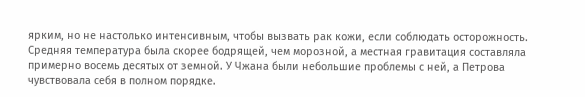ярким, но не настолько интенсивным, чтобы вызвать рак кожи, если соблюдать осторожность. Средняя температура была скорее бодрящей, чем морозной, а местная гравитация составляла примерно восемь десятых от земной. У Чжана были небольшие проблемы с ней, а Петрова чувствовала себя в полном порядке.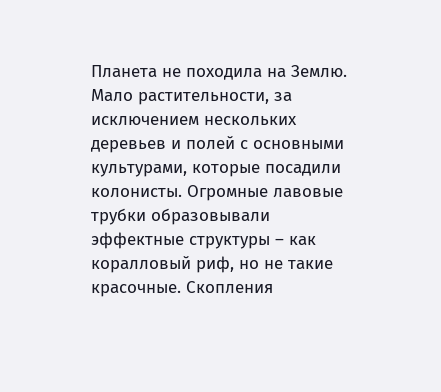Планета не походила на Землю. Мало растительности, за исключением нескольких деревьев и полей с основными культурами, которые посадили колонисты. Огромные лавовые трубки образовывали эффектные структуры – как коралловый риф, но не такие красочные. Скопления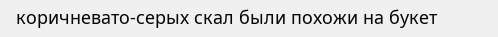коричневато-серых скал были похожи на букет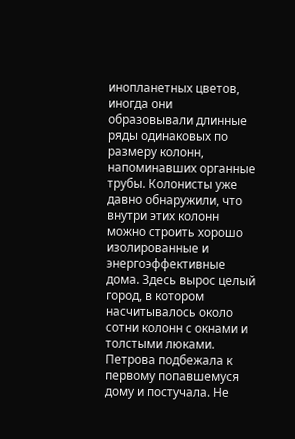инопланетных цветов, иногда они образовывали длинные ряды одинаковых по размеру колонн, напоминавших органные трубы. Колонисты уже давно обнаружили, что внутри этих колонн можно строить хорошо изолированные и энергоэффективные дома. Здесь вырос целый город, в котором насчитывалось около сотни колонн с окнами и толстыми люками. Петрова подбежала к первому попавшемуся дому и постучала. Не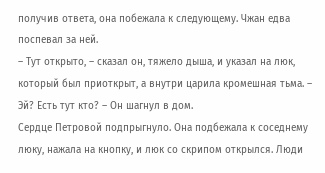получив ответа, она побежала к следующему. Чжан едва поспевал за ней.
– Тут открыто, – сказал он, тяжело дыша, и указал на люк, который был приоткрыт, а внутри царила кромешная тьма. – Эй? Есть тут кто? – Он шагнул в дом.
Сердце Петровой подпрыгнуло. Она подбежала к соседнему люку, нажала на кнопку, и люк со скрипом открылся. Люди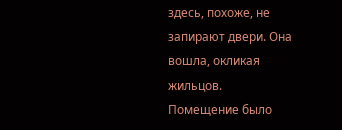здесь, похоже, не запирают двери. Она вошла, окликая жильцов.
Помещение было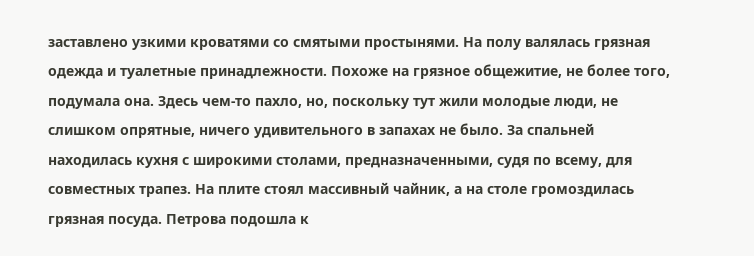заставлено узкими кроватями со смятыми простынями. На полу валялась грязная одежда и туалетные принадлежности. Похоже на грязное общежитие, не более того, подумала она. Здесь чем-то пахло, но, поскольку тут жили молодые люди, не слишком опрятные, ничего удивительного в запахах не было. За спальней находилась кухня с широкими столами, предназначенными, судя по всему, для совместных трапез. На плите стоял массивный чайник, а на столе громоздилась грязная посуда. Петрова подошла к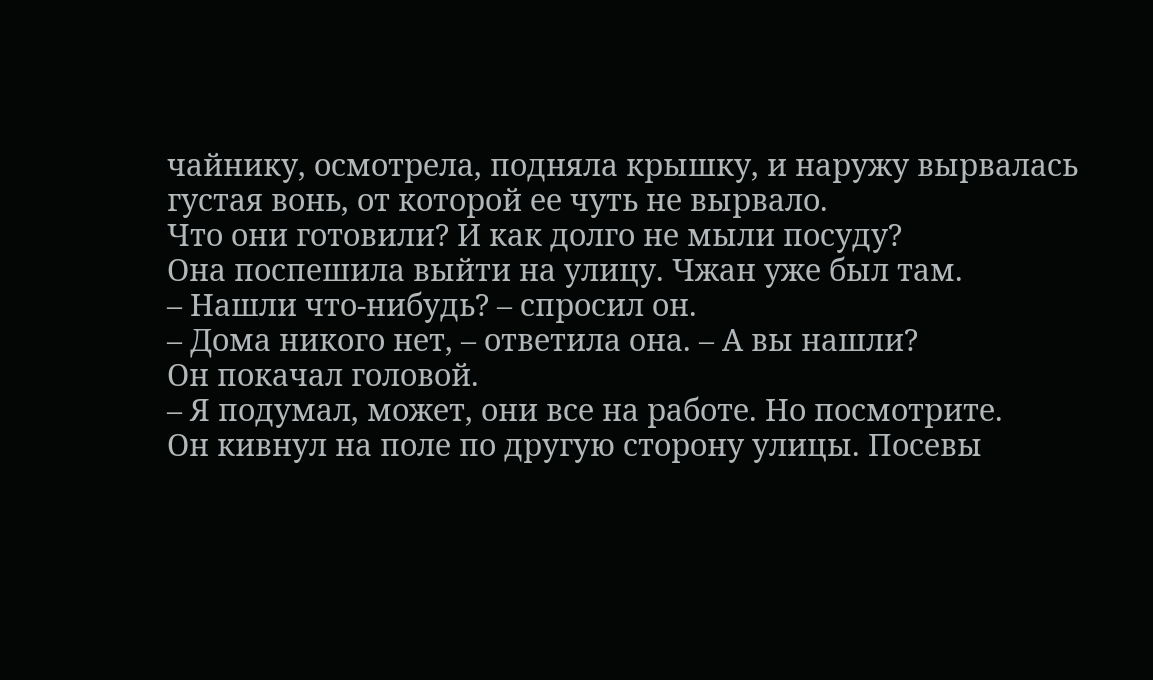чайнику, осмотрела, подняла крышку, и наружу вырвалась густая вонь, от которой ее чуть не вырвало.
Что они готовили? И как долго не мыли посуду?
Она поспешила выйти на улицу. Чжан уже был там.
– Нашли что-нибудь? – спросил он.
– Дома никого нет, – ответила она. – А вы нашли?
Он покачал головой.
– Я подумал, может, они все на работе. Но посмотрите.
Он кивнул на поле по другую сторону улицы. Посевы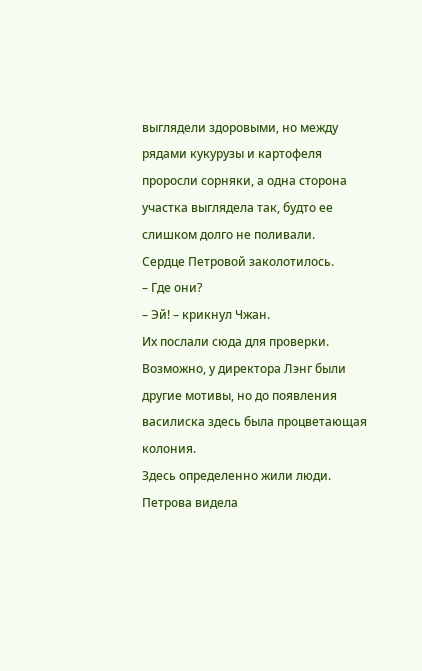выглядели здоровыми, но между рядами кукурузы и картофеля проросли сорняки, а одна сторона участка выглядела так, будто ее слишком долго не поливали.
Сердце Петровой заколотилось.
– Где они?
– Эй! – крикнул Чжан.
Их послали сюда для проверки. Возможно, у директора Лэнг были другие мотивы, но до появления василиска здесь была процветающая колония.
Здесь определенно жили люди. Петрова видела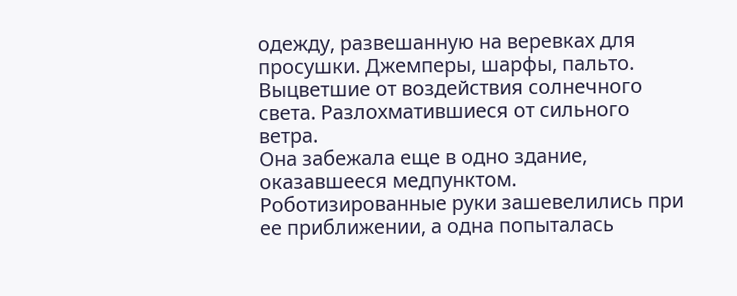одежду, развешанную на веревках для просушки. Джемперы, шарфы, пальто. Выцветшие от воздействия солнечного света. Разлохматившиеся от сильного ветра.
Она забежала еще в одно здание, оказавшееся медпунктом. Роботизированные руки зашевелились при ее приближении, а одна попыталась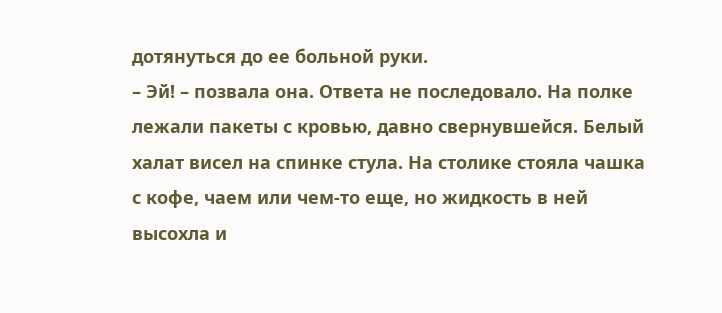дотянуться до ее больной руки.
– Эй! – позвала она. Ответа не последовало. На полке лежали пакеты с кровью, давно свернувшейся. Белый халат висел на спинке стула. На столике стояла чашка с кофе, чаем или чем-то еще, но жидкость в ней высохла и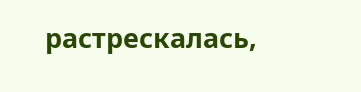растрескалась,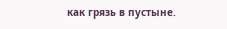как грязь в пустыне.